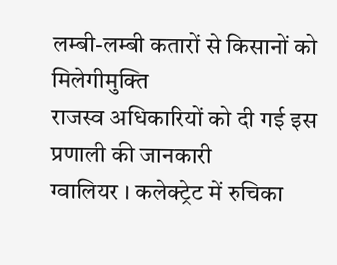लम्बी-लम्बी कतारों से किसानों को मिलेगीमुक्ति
राजस्व अधिकारियों को दी गई इस प्रणाली की जानकारी
ग्वालियर । कलेक्ट्रेट में रुचिका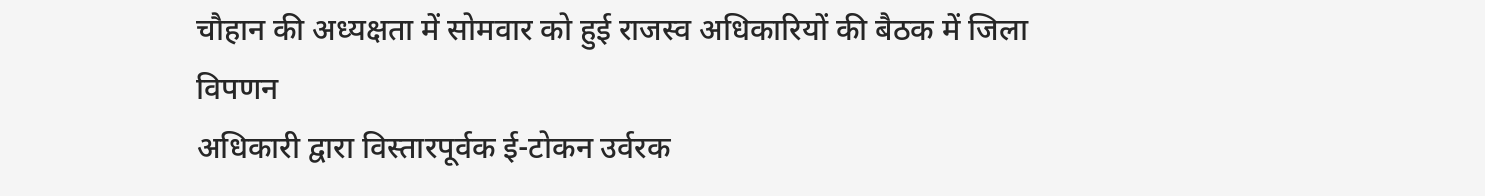चौहान की अध्यक्षता में सोमवार को हुई राजस्व अधिकारियों की बैठक में जिला विपणन
अधिकारी द्वारा विस्तारपूर्वक ई-टोकन उर्वरक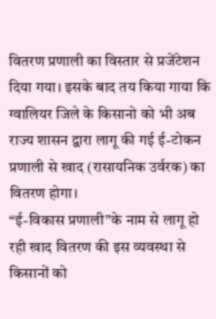वितरण प्रणाली का विस्तार से प्रजेंटेशन दिया गया। इसके बाद तय किया गाया कि ग्वालियर जिले के किसानो को भी अब राज्य शासन द्वारा लागू की गई ई-टोकन प्रणाली से खाद (रासायनिक उर्वरक) का वितरण होगा।
“ई-विकास प्रणाली”के नाम से लागू हो रही खाद वितरण की इस व्यवस्था से किसानों को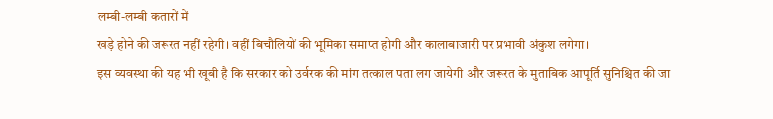लम्बी-लम्बी कतारों में
खड़े होने की जरूरत नहीं रहेगी। वहीं बिचौलियों की भूमिका समाप्त होगी और कालाबाजारी पर प्रभावी अंकुश लगेगा।
इस व्यवस्था की यह भी खूबी है कि सरकार को उर्वरक की मांग तत्काल पता लग जायेगी और जरूरत के मुताबिक आपूर्ति सुनिश्चित की जा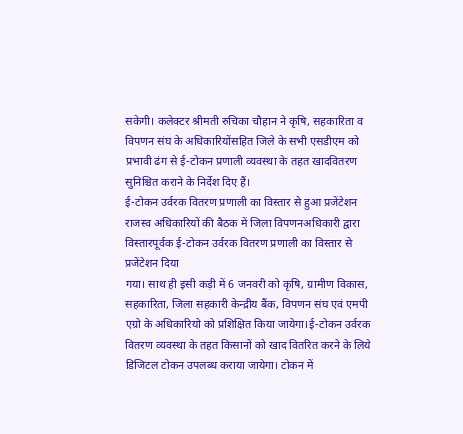सकेगी। कलेक्टर श्रीमती रुचिका चौहान ने कृषि, सहकारिता व विपणन संघ के अधिकारियोंसहित जिले के सभी एसडीएम को प्रभावी ढंग से ई-टोकन प्रणाली व्यवस्था के तहत खादवितरण सुनिश्चित कराने के निर्देश दिए हैं।
ई-टोकन उर्वरक वितरण प्रणाली का विस्तार से हुआ प्रजेंटेशन
राजस्व अधिकारियों की बैठक में जिला विपणनअधिकारी द्वारा विस्तारपूर्वक ई-टोकन उर्वरक वितरण प्रणाली का विस्तार से प्रजेंटेशन दिया
गया। साथ ही इसी कड़ी में 6 जनवरी को कृषि, ग्रामीण विकास, सहकारिता, जिला सहकारी केन्द्रीय बैंक, विपणन संघ एवं एमपी एग्रो के अधिकारियो को प्रशिक्षित किया जायेगा।ई-टोकन उर्वरक वितरण व्यवस्था के तहत किसानों को खाद वितरित करने के लिये
डिजिटल टोकन उपलब्ध कराया जायेगा। टोकन में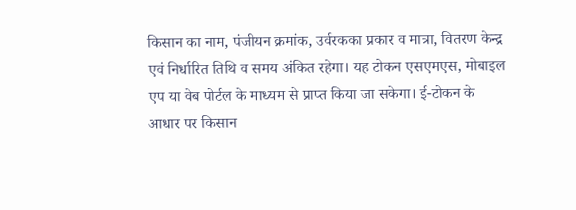किसान का नाम, पंजीयन क्रमांक, उर्वरकका प्रकार व मात्रा, वितरण केन्द्र एवं निर्धारित तिथि व समय अंकित रहेगा। यह टोकन एसएमएस, मोबाइल एप या वेब पोर्टल के माध्यम से प्राप्त किया जा सकेगा। ई-टोकन के
आधार पर किसान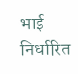भाई निर्धारित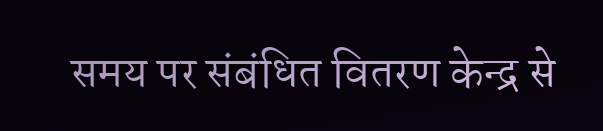समय पर संबंधित वितरण केन्द्र से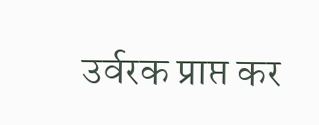उर्वरक प्राप्त कर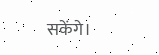सकेंगे।